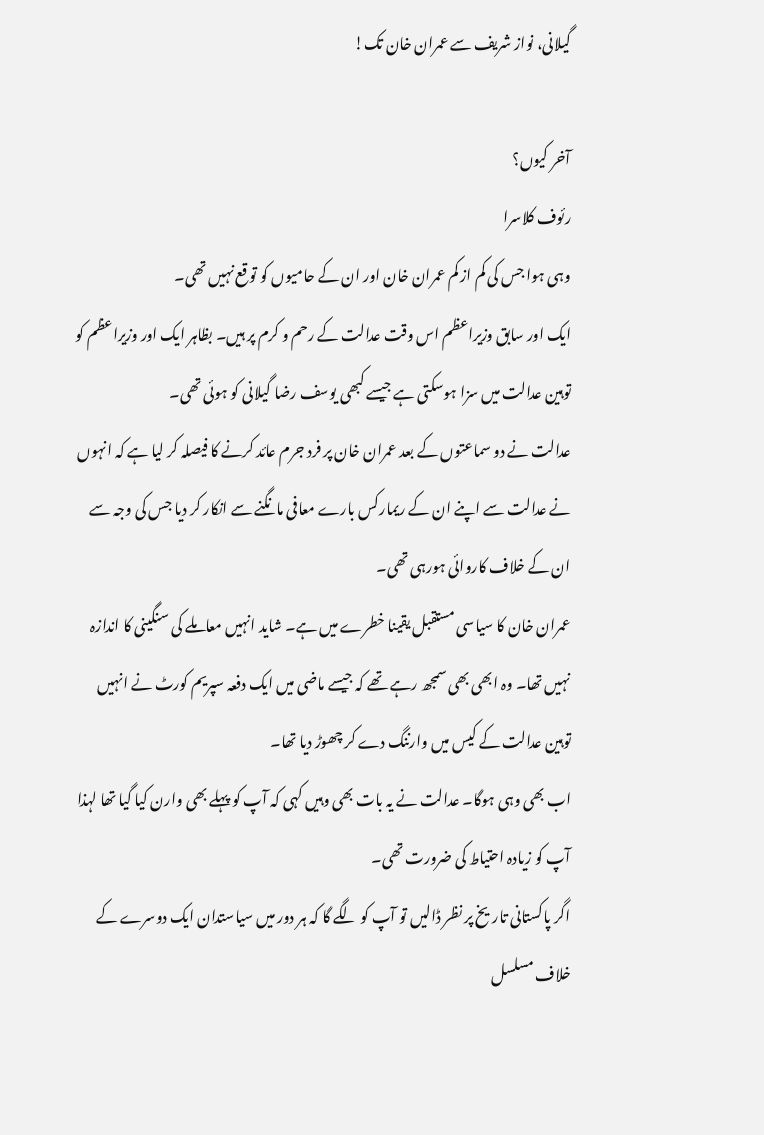گیلانی، نواز شریف سے عمران خان تک!

آخر کیوں؟
رئوف کلاسرا
وہی ہوا جس کی کم از کم عمران خان اور ان کے حامیوں کو توقع نہیں تھی۔
ایک اور سابق وزیراعظم اس وقت عدالت کے رحم و کرم پر ہیں۔ بظاہر ایک اور وزیراعظم کو توہین عدالت میں سزا ہوسکتی ہے جیسے کبھی یوسف رضا گیلانی کو ہوئی تھی۔
عدالت نے دو سماعتوں کے بعد عمران خان پر فرد جرم عائد کرنے کا فیصلہ کر لیا ہے کہ انہوں نے عدالت سے اپنے ان کے ریمارکس بارے معافی مانگنے سے انکار کر دیا جس کی وجہ سے ان کے خلاف کاروائی ہورہی تھی۔
عمران خان کا سیاسی مستقبل یقینا خطرے میں ہے۔ شاید انہیں معاملے کی سنگینی کا اندازہ نہیں تھا۔ وہ ابھی بھی سمجھ رہے تھے کہ جیسے ماضی میں ایک دفعہ سپریم کورٹ نے انہیں توہین عدالت کے کیس میں وارننگ دے کر چھوڑ دیا تھا۔
اب بھی وہی ہوگا۔ عدالت نے یہ بات بھی وہیں کہی کہ آپ کو پہلے بھی وارن کیا گیا تھا لہذا آپ کو زیادہ احتیاط کی ضرورت تھی۔
اگر پاکستانی تاریخ پر نظر ڈالیں تو آپ کو لگے گا کہ ہر دور میں سیاستدان ایک دوسرے کے خلاف مسلسل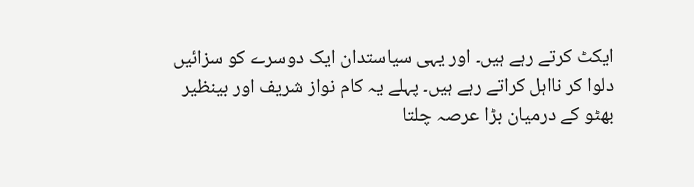ایکٹ کرتے رہے ہیں۔ اور یہی سیاستدان ایک دوسرے کو سزائیں دلوا کر نااہل کراتے رہے ہیں۔ پہلے یہ کام نواز شریف اور بینظیر بھٹو کے درمیان بڑا عرصہ چلتا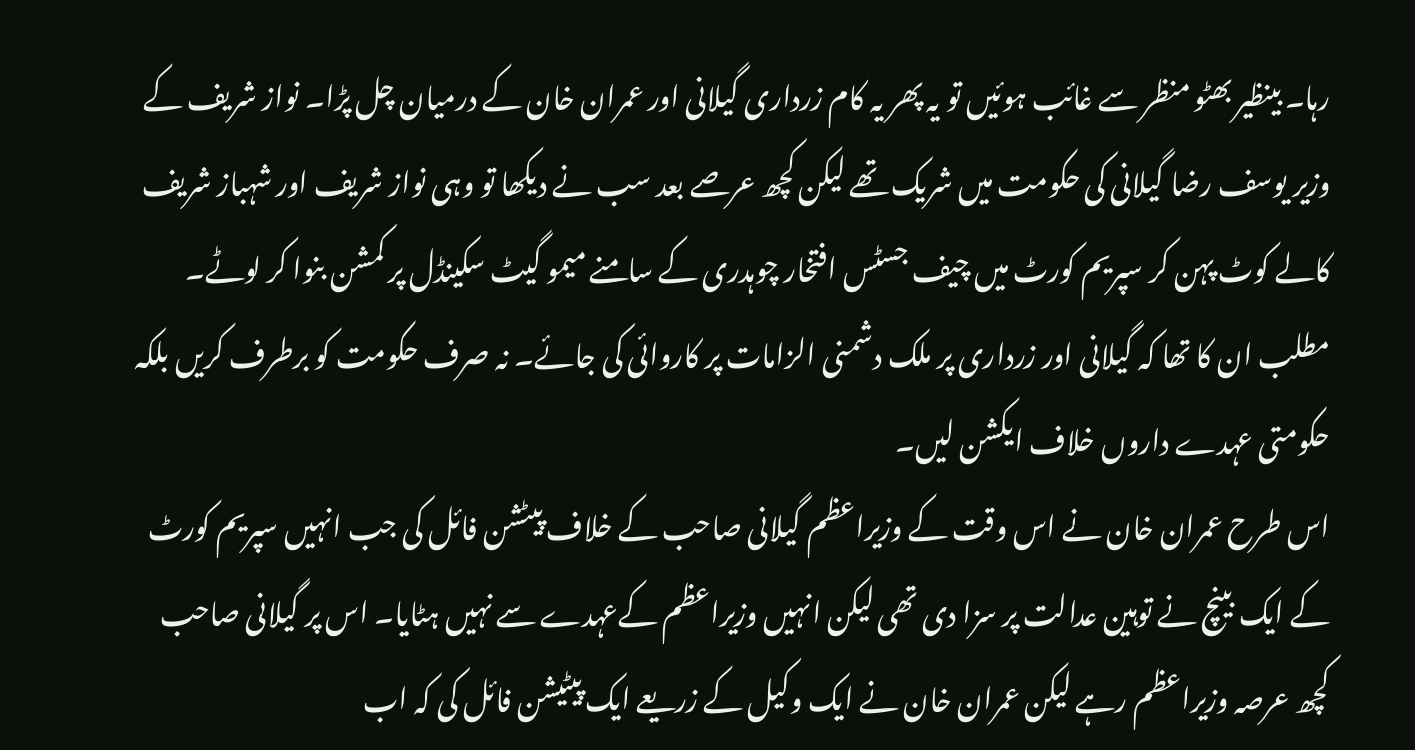رہا۔ بینظیر بھٹو منظر سے غائب ہوئیں تو یہ پھر یہ کام زرداری گیلانی اور عمران خان کے درمیان چل پڑا۔ نواز شریف کے وزیر یوسف رضا گیلانی کی حکومت میں شریک تھے لیکن کچھ عرصے بعد سب نے دیکھا تو وہی نواز شریف اور شہباز شریف کالے کوٹ پہن کر سپریم کورٹ میں چیف جسٹس افتخار چوہدری کے سامنے میمو گیٹ سکینڈل پر کمشن بنوا کر لوٹے۔
مطلب ان کا تھا کہ گیلانی اور زرداری پر ملک دشمنی الزامات پر کاروائی کی جائے۔ نہ صرف حکومت کو برطرف کریں بلکہ حکومتی عہدے داروں خلاف ایکشن لیں۔
اس طرح عمران خان نے اس وقت کے وزیراعظم گیلانی صاحب کے خلاف پیٹشن فائل کی جب انہیں سپریم کورٹ کے ایک بینچ نے توہین عدالت پر سزا دی تھی لیکن انہیں وزیراعظم کےعہدے سے نہیں ہٹایا۔ اس پر گیلانی صاحب کچھ عرصہ وزیراعظم رہے لیکن عمران خان نے ایک وکیل کے زریعے ایک پیٹیشن فائل کی کہ اب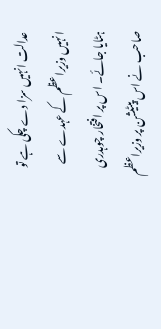عدالت انہیں سزا دے چکی ہے تو انہیں وزیراعظم کے عہدے سے ہٹایا جائے۔ اس پر افتخار چوہدری صاحب نے اس پیٹیشن پر وزیراعظم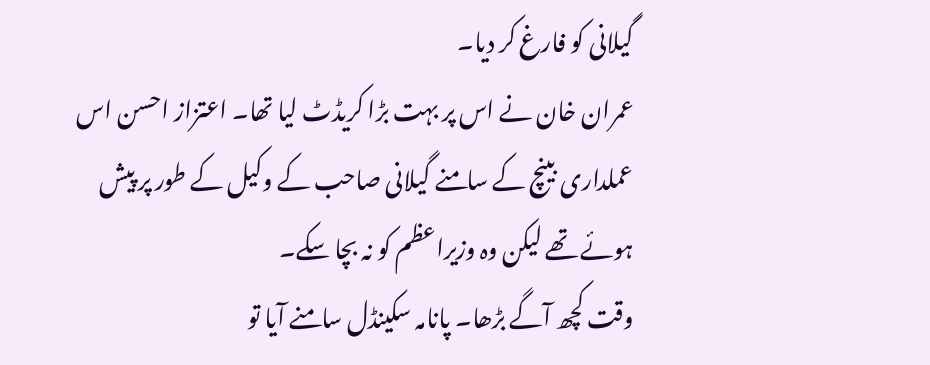گیلانی کو فارغ کر دیا۔
عمران خان نے اس پر بہت بڑا کریڈٹ لیا تھا۔ اعتزاز احسن اس عملداری بینچ کے سامنے گیلانی صاحب کے وکیل کے طور پر پیش ہوئے تھے لیکن وہ وزیراعظم کو نہ بچا سکے۔
وقت کچھ آگے بڑھا۔ پانامہ سکینڈل سامنے آیا تو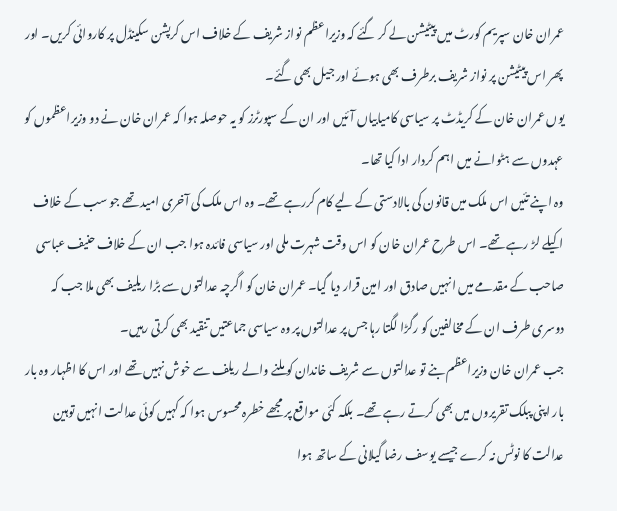عمران خان سپریم کورٹ میں پیٹیشن لے کر گئے کہ وزیراعظم نواز شریف کے خلاف اس کرپشن سکینڈل پر کاروائی کریں۔ اور پھر اس پیٹیشن پر نواز شریف برطرف بھی ہوئے اور جیل بھی گئے۔
یوں عمران خان کے کریڈٹ پر سیاسی کامیابیاں آئیں اور ان کے سپورٹرز کو یہ حوصلہ ہوا کہ عمران خان نے دو وزیراعظموں کو عہدوں سے ہٹوانے میں اہم کردار ادا کیا تھا۔
وہ اپنے تئیں اس ملک میں قانون کی بالادستی کے لیے کام کررہے تھے۔ وہ اس ملک کی آخری امید تھے جو سب کے خلاف اکیلے لڑ رہے تھے۔ اس طرح عمران خان کو اس وقت شہرت ملی اور سیاسی فائدہ ہوا جب ان کے خلاف حنیف عباسی صاحب کے مقدمے میں انہیں صادق اور امین قرار دیا گیا۔ عمران خان کو اگرچہ عدالتوں سے بڑا ریلیف بھی ملا جب کہ دوسری طرف ان کے مخالفین کو رگڑا لگتا رہا جس پر عدالتوں پر وہ سیاسی جماعتیں تنقید بھی کرتی رہیں۔
جب عمران خان وزیراعظم بنے تو عدالتوں سے شریف خاندان کو ملنے والے ریلف سے خوش نہیں تھے اور اس کا اظہار وہ بار بار اپنی پبلک تقریروں میں بھی کرتے رہے تھے۔ بلکہ کئی مواقع پر مجھے خطرہ محسوس ہوا کہ کہیں کوئی عدالت انہیں توہین عدالت کا نوٹس نہ کرے جیسے یوسف رضا گیلانی کے ساتھ ہوا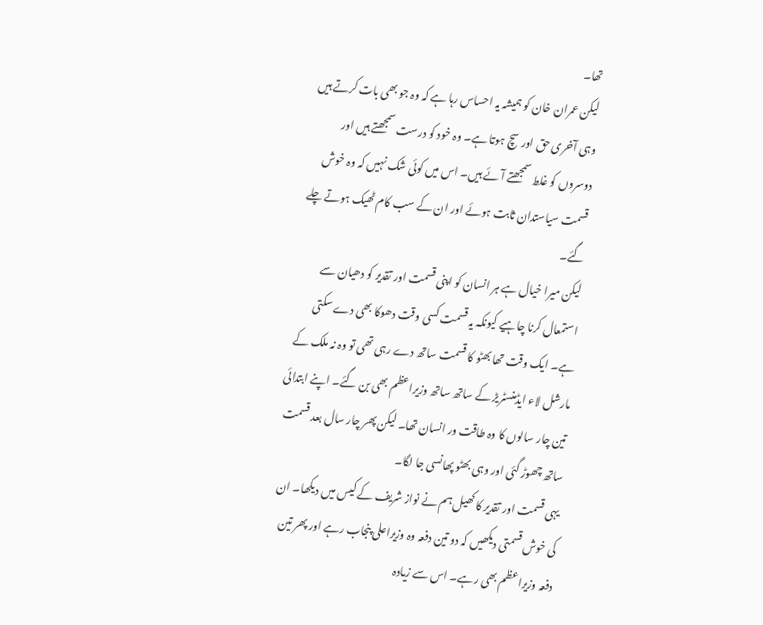تھا۔
لیکن عمران خان کو ہمیشہ یہ احساس رہا ہے کہ وہ جو بھی بات کرتے ہیں وہی آخری حق اور سچ ہوتا ہے۔ وہ خود کو درست سمجھتے ہیں اور دوسروں کو غلط سمجھتے آئے ہیں۔ اس میں کوئی شک نہیں کہ وہ خوش قسمت سیاستدان ثابت ہوئے اور ان کے سب کام ٹھیک ہوتے چلے گئے۔
لیکن میرا خیال ہے ہر انسان کو اپنی قسمت اور تقدیر کو دھیان سے استمعال کرنا چاہیے کیونکہ یہ قسمت کسی وقت دھوکا بھی دے سکتی ہے۔ ایک وقت تھا بھٹو کا قسمت ساتھ دے رہی تھی تو وہ نہ ملک کے مارشل لاء ایڈمنسٹریڑ کے ساتھ ساتھ وزیراعظم بھی بن گئے۔ اپنے ابتدائی تین چار سالوں کا وہ طاقت ور انسان تھا۔ لیکن پھر چار سال بعد قسمت ساتھ چھوڑ گئی اور وہی بھٹو پھانسی جا لگا۔
یہی قسمت اور تقدیر کا کھیل ہم نے نواز شریف کے کیس میں دیکھا۔ ان کی خوش قسمتی دیکھیں کہ دو تین دفعہ وہ وزیراعلی پنجاب رہے اور پھر تین دفعہ وزیراعظم بھی رہے۔ اس سے زیادہ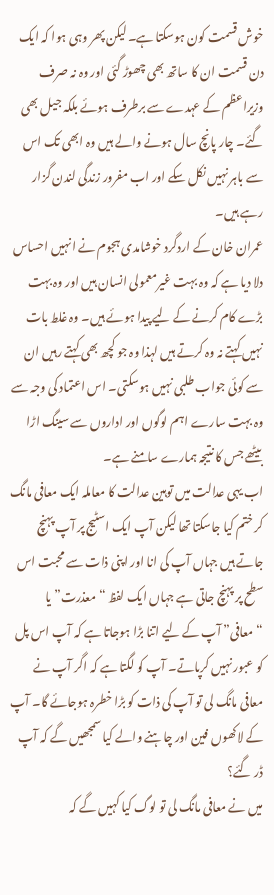خوش قسمت کون ہوسکتا ہے۔ لیکن پھر وہی ہوا کہ ایک دن قسمت ان کا ساتھ بھی چھوڑ گئی اور وہ نہ صرف وزیراعظم کے عہدے سے برطرف ہوئے بلکہ جیل بھی گئے۔ چار پانچ سال ہونے والے ہیں وہ ابھی تک اس سے باہر نہیں نکل سکے اور اب مفرور زندگی لندن گزار رہے ہیں۔
عمران خان کے اردگرد خوشامدی ہجوم نے انہیں احساس دلا دیا ہے کہ وہ بہت غیرمعمولی انسان ہیں اور وہ بہت بڑے کام کرنے کے لیے پیدا ہوئے ہیں۔ وہ غلط بات نہیں کہتے نہ وہ کرتے ہیں لہذا وہ جو کچھ بھی کہتے رہیں ان سے کوئی جواب طلبی نہیں ہوسکتی۔ اس اعتماد کی وجہ سے وہ بہت سارے اہم لوگوں اور اداروں سے سینگ اڑا بیٹھے جس کا نتیجہ ہمارے سامنے ہے۔
اب یہی عدالت میں توہین عدالت کا معاملہ ایک معافی مانگ کر ختم کیا جاسکتا تھا لیکن آپ ایک اسٹیج پر آپ پہنچ جاتے ہیں جہاں آپ کی انا اور اپنی ذات سے محبت اس سطح پر پہنچ جاتی ہے جہاں ایک لفظ “معذرت” یا “معافی” آپ کے لیے اتنا بڑا ہوجاتا ہے کہ آپ اس پل کو عبور نہیں کرپاتے۔ آپ کو لگتا ہے کہ اگر آپ نے معافی مانگ لی تو آپ کی ذات کو بڑا خطرہ ہوجائے گا۔ آپ کے لاکھوں فین اور چاہنے والے کیا سمجھیں گے کہ آپ ڈر گئے؟
میں نے معافی مانگ لی تو لوگ کیا کہیں گے کہ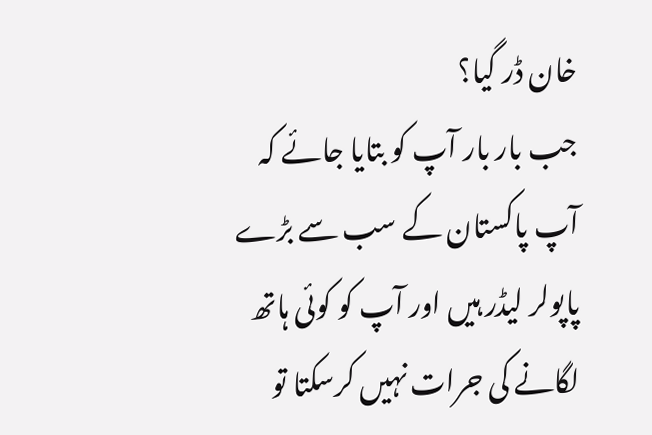خان ڈر گیا؟
جب بار بار آپ کو بتایا جائے کہ آپ پاکستان کے سب سے بڑے پاپولر لیڈر ہیں اور آپ کو کوئی ہاتھ لگانے کی جرات نہیں کرسکتا تو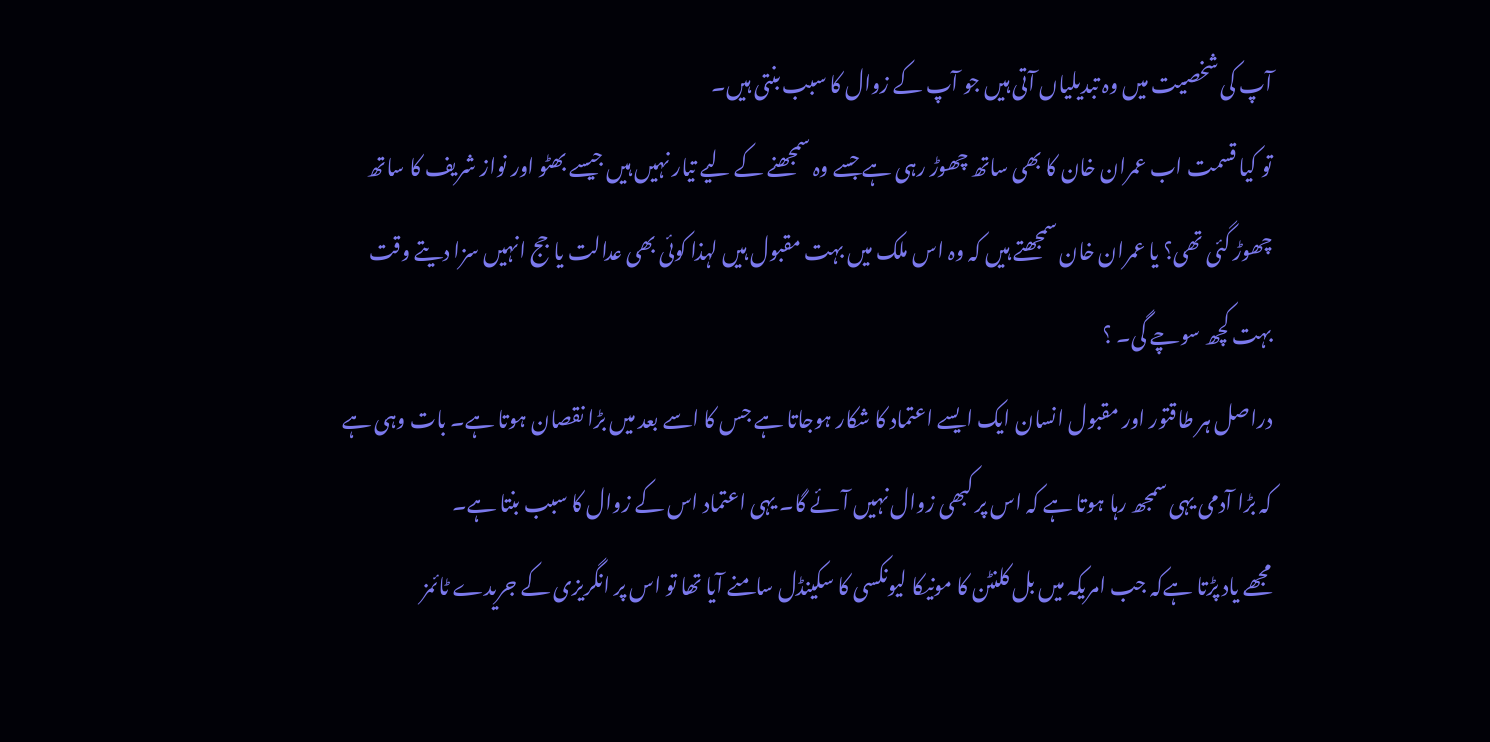آپ کی شخصیت میں وہ تبدیلیاں آتی ہیں جو آپ کے زوال کا سبب بنتی ہیں۔
تو کیا قسمت اب عمران خان کا بھی ساتھ چھوڑ رہی ہے جسے وہ سمجھنے کے لیے تیار نہیں ہیں جیسے بھٹو اور نواز شریف کا ساتھ چھوڑ گئی تھی؟ یا عمران خان سمجھتے ہیں کہ وہ اس ملک میں بہت مقبول ہیں لہذا کوئی بھی عدالت یا جج انہیں سزا دیتے وقت بہت کچھ سوچے گی۔ ؟
دراصل ہر طاقتور اور مقبول انسان ایک ایسے اعتماد کا شکار ہوجاتا ہے جس کا اسے بعد میں بڑا نقصان ہوتا ہے۔ بات وہی ہے کہ بڑا آدمی یہی سمجھ رہا ہوتا ہے کہ اس پر کبھی زوال نہیں آئے گا۔ یہی اعتماد اس کے زوال کا سبب بنتا ہے۔
مجھے یاد پڑتا ہےکہ جب امریکہ میں بل کلنٹن کا مونیکا لیونکسی کا سکینڈل سامنے آیا تھا تو اس پر انگریزی کے جریدے ٹائمز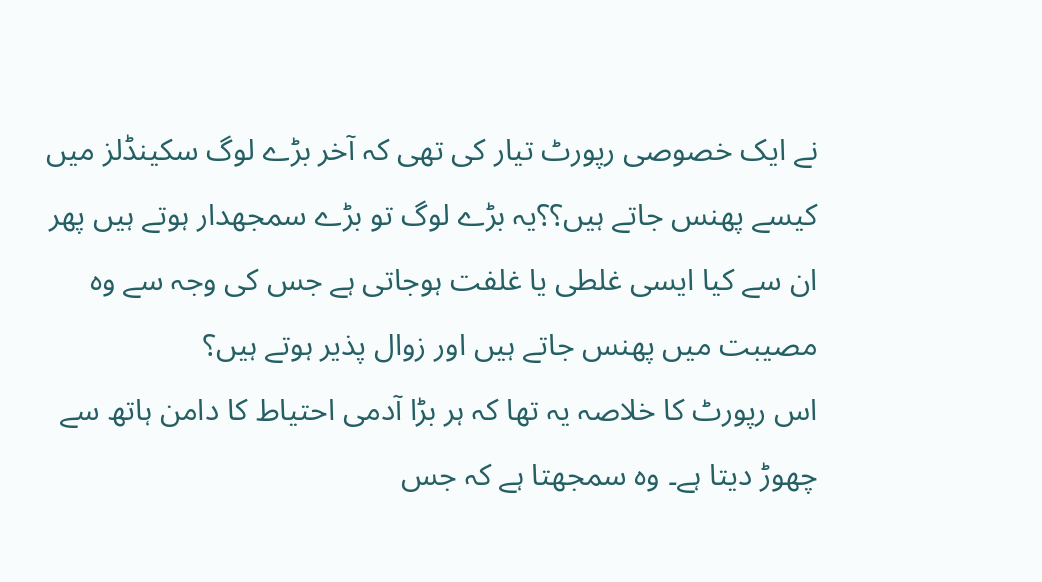نے ایک خصوصی رپورٹ تیار کی تھی کہ آخر بڑے لوگ سکینڈلز میں کیسے پھنس جاتے ہیں؟؟یہ بڑے لوگ تو بڑے سمجھدار ہوتے ہیں پھر ان سے کیا ایسی غلطی یا غلفت ہوجاتی ہے جس کی وجہ سے وہ مصیبت میں پھنس جاتے ہیں اور زوال پذیر ہوتے ہیں؟
اس رپورٹ کا خلاصہ یہ تھا کہ ہر بڑا آدمی احتیاط کا دامن ہاتھ سے چھوڑ دیتا ہے۔ وہ سمجھتا ہے کہ جس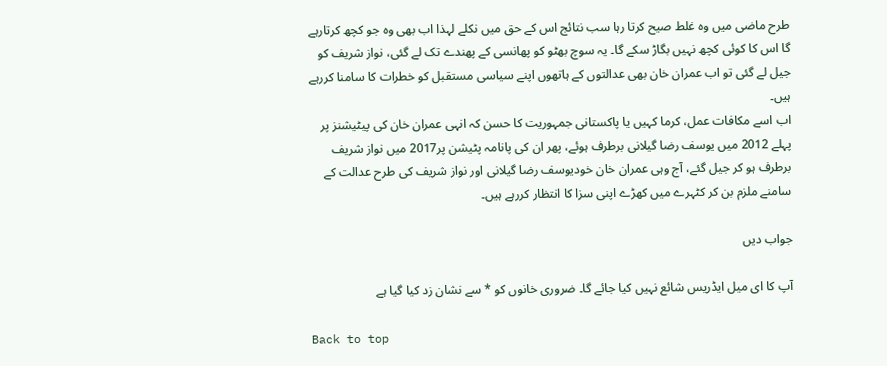طرح ماضی میں وہ غلط صیح کرتا رہا سب نتائج اس کے حق میں نکلے لہذا اب بھی وہ جو کچھ کرتارہے گا اس کا کوئی کچھ نہیں بگاڑ سکے گا۔ یہ سوچ بھٹو کو پھانسی کے پھندے تک لے گئی، نواز شریف کو جیل لے گئی تو اب عمران خان بھی عدالتوں کے ہاتھوں اپنے سیاسی مستقبل کو خطرات کا سامنا کررہے ہیں۔
اب اسے مکافات عمل، کرما کہیں یا پاکستانی جمہوریت کا حسن کہ انہی عمران خان کی پیٹیشنز پر پہلے 2012 میں یوسف رضا گیلانی برطرف ہوئے، پھر ان کی پانامہ پٹیشن پر2017 میں نواز شریف برطرف ہو کر جیل گئے، آج وہی عمران خان خودیوسف رضا گیلانی اور نواز شریف کی طرح عدالت کے سامنے ملزم بن کر کٹہرے میں کھڑے اپنی سزا کا انتظار کررہے ہیں۔

جواب دیں

آپ کا ای میل ایڈریس شائع نہیں کیا جائے گا۔ ضروری خانوں کو * سے نشان زد کیا گیا ہے

Back to top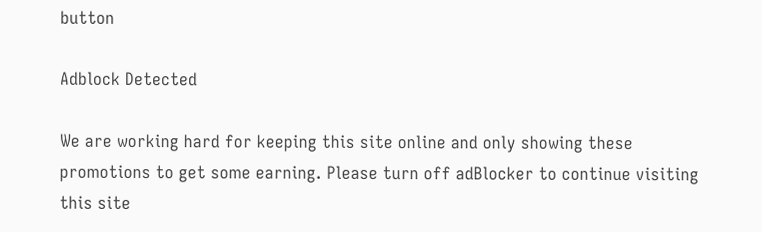button

Adblock Detected

We are working hard for keeping this site online and only showing these promotions to get some earning. Please turn off adBlocker to continue visiting this site